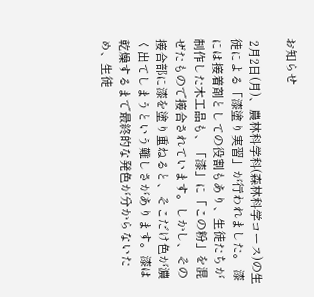お知らせ

 2月2日(月)、農林科学科(森林科学コース)の生徒による「漆塗り実習」が行われました。 漆には接着剤としての役割もあり、生徒たちが制作した木工品も、「漆」に「この粉」を混ぜたもので接合されています。しかし、その接合部に漆を塗り重ねると、そこだけ色が濃く出てしまうという難しさがあります。漆は乾燥するまで最終的な発色が分からないため、生徒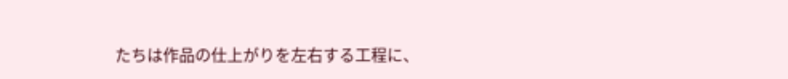たちは作品の仕上がりを左右する工程に、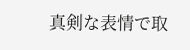真剣な表情で取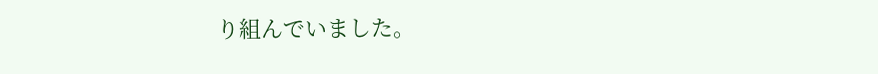り組んでいました。